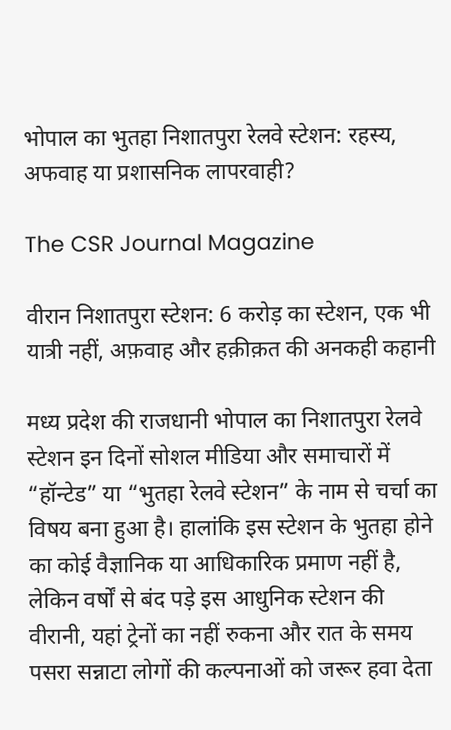भोपाल का भुतहा निशातपुरा रेलवे स्टेशन: रहस्य, अफवाह या प्रशासनिक लापरवाही?

The CSR Journal Magazine

वीरान निशातपुरा स्टेशन: 6 करोड़ का स्टेशन, एक भी यात्री नहीं, अफ़वाह और हक़ीक़त की अनकही कहानी

मध्य प्रदेश की राजधानी भोपाल का निशातपुरा रेलवे स्टेशन इन दिनों सोशल मीडिया और समाचारों में “हॉन्टेड” या “भुतहा रेलवे स्टेशन” के नाम से चर्चा का विषय बना हुआ है। हालांकि इस स्टेशन के भुतहा होने का कोई वैज्ञानिक या आधिकारिक प्रमाण नहीं है, लेकिन वर्षों से बंद पड़े इस आधुनिक स्टेशन की वीरानी, यहां ट्रेनों का नहीं रुकना और रात के समय पसरा सन्नाटा लोगों की कल्पनाओं को जरूर हवा देता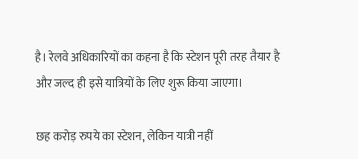है। रेलवे अधिकारियों का कहना है कि स्टेशन पूरी तरह तैयार है और जल्द ही इसे यात्रियों के लिए शुरू किया जाएगा।

छह करोड़ रुपये का स्टेशन, लेकिन यात्री नहीं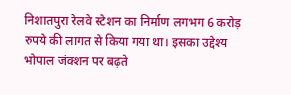निशातपुरा रेलवे स्टेशन का निर्माण लगभग 6 करोड़ रुपये की लागत से किया गया था। इसका उद्देश्य भोपाल जंक्शन पर बढ़ते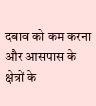दबाव को कम करना और आसपास के क्षेत्रों के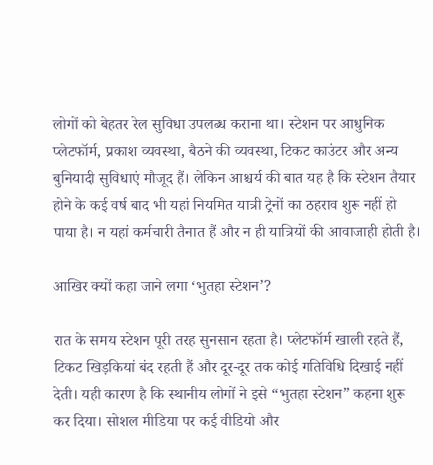लोगों को बेहतर रेल सुविधा उपलब्ध कराना था। स्टेशन पर आधुनिक प्लेटफॉर्म, प्रकाश व्यवस्था, बैठने की व्यवस्था, टिकट काउंटर और अन्य बुनियादी सुविधाएं मौजूद हैं। लेकिन आश्चर्य की बात यह है कि स्टेशन तैयार होने के कई वर्ष बाद भी यहां नियमित यात्री ट्रेनों का ठहराव शुरू नहीं हो पाया है। न यहां कर्मचारी तैनात हैं और न ही यात्रियों की आवाजाही होती है।

आखिर क्यों कहा जाने लगा ‘भुतहा स्टेशन’?

रात के समय स्टेशन पूरी तरह सुनसान रहता है। प्लेटफॉर्म खाली रहते हैं, टिकट खिड़कियां बंद रहती हैं और दूर-दूर तक कोई गतिविधि दिखाई नहीं देती। यही कारण है कि स्थानीय लोगों ने इसे “भुतहा स्टेशन” कहना शुरू कर दिया। सोशल मीडिया पर कई वीडियो और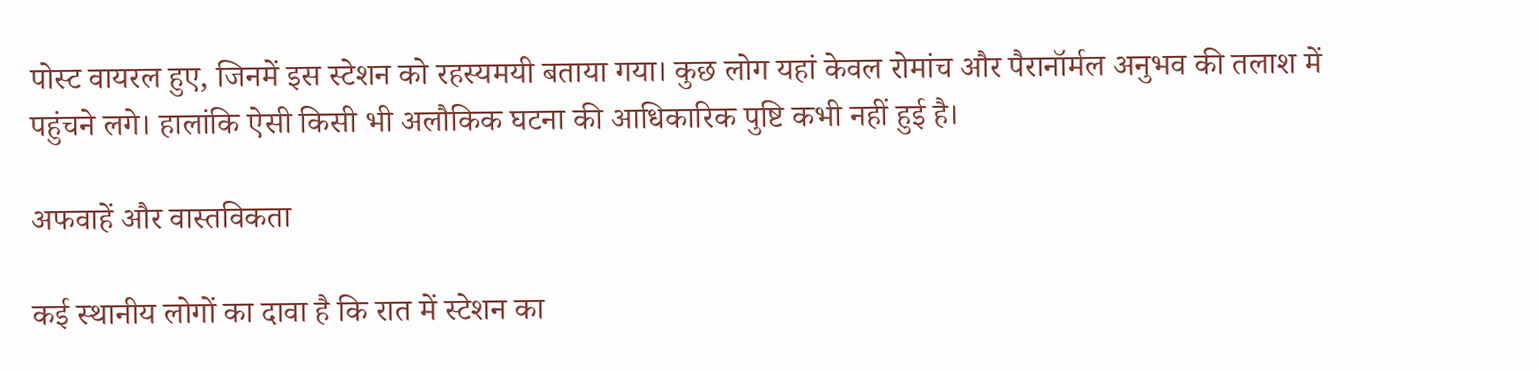पोस्ट वायरल हुए, जिनमें इस स्टेशन को रहस्यमयी बताया गया। कुछ लोग यहां केवल रोमांच और पैरानॉर्मल अनुभव की तलाश में पहुंचने लगे। हालांकि ऐसी किसी भी अलौकिक घटना की आधिकारिक पुष्टि कभी नहीं हुई है।

अफवाहें और वास्तविकता

कई स्थानीय लोगों का दावा है कि रात में स्टेशन का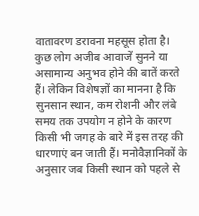वातावरण डरावना महसूस होता है। कुछ लोग अजीब आवाजें सुनने या असामान्य अनुभव होने की बातें करते हैं। लेकिन विशेषज्ञों का मानना है कि सुनसान स्थान, कम रोशनी और लंबे समय तक उपयोग न होने के कारण किसी भी जगह के बारे में इस तरह की धारणाएं बन जाती हैं। मनोवैज्ञानिकों के अनुसार जब किसी स्थान को पहले से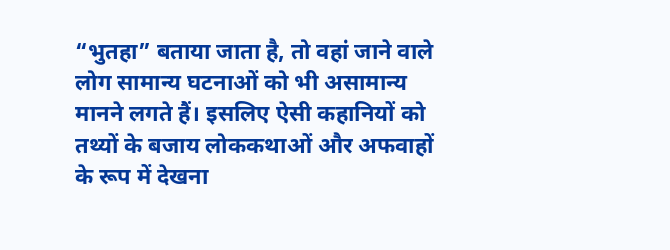“भुतहा” बताया जाता है, तो वहां जाने वाले लोग सामान्य घटनाओं को भी असामान्य मानने लगते हैं। इसलिए ऐसी कहानियों को तथ्यों के बजाय लोककथाओं और अफवाहों के रूप में देखना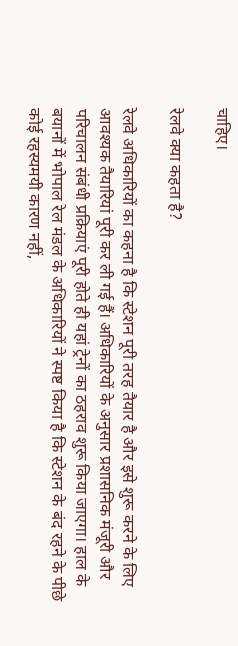चाहिए।

रेलवे क्या कहता है?

रेलवे अधिकारियों का कहना है कि स्टेशन पूरी तरह तैयार है और इसे शुरू करने के लिए आवश्यक तैयारियां पूरी कर ली गई हैं। अधिकारियों के अनुसार प्रशासनिक मंजूरी और परिचालन संबंधी प्रक्रियाएं पूरी होते ही यहां ट्रेनों का ठहराव शुरू किया जाएगा। हाल के बयानों में भोपाल रेल मंडल के अधिकारियों ने स्पष्ट किया है कि स्टेशन के बंद रहने के पीछे कोई रहस्यमयी कारण नहीं,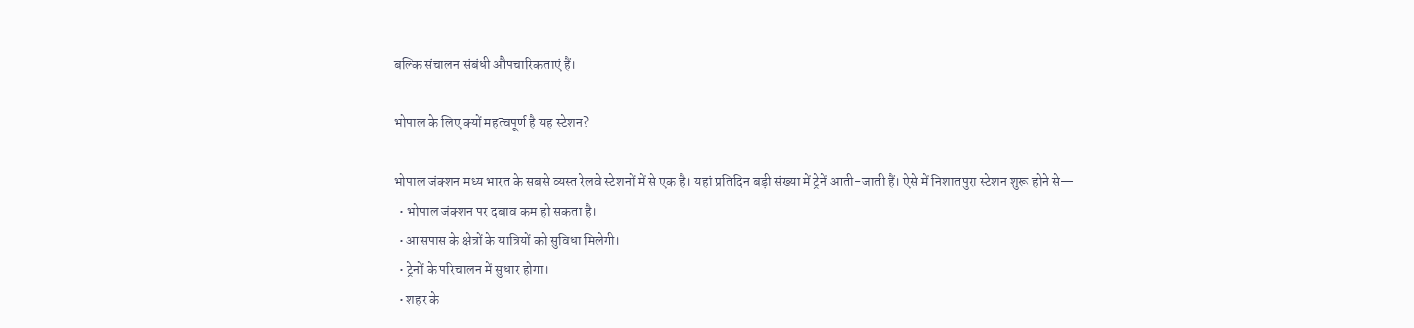बल्कि संचालन संबंधी औपचारिकताएं हैं।

भोपाल के लिए क्यों महत्वपूर्ण है यह स्टेशन?

भोपाल जंक्शन मध्य भारत के सबसे व्यस्त रेलवे स्टेशनों में से एक है। यहां प्रतिदिन बड़ी संख्या में ट्रेनें आती-जाती हैं। ऐसे में निशातपुरा स्टेशन शुरू होने से—
  • भोपाल जंक्शन पर दबाव कम हो सकता है।
  • आसपास के क्षेत्रों के यात्रियों को सुविधा मिलेगी।
  • ट्रेनों के परिचालन में सुधार होगा।
  • शहर के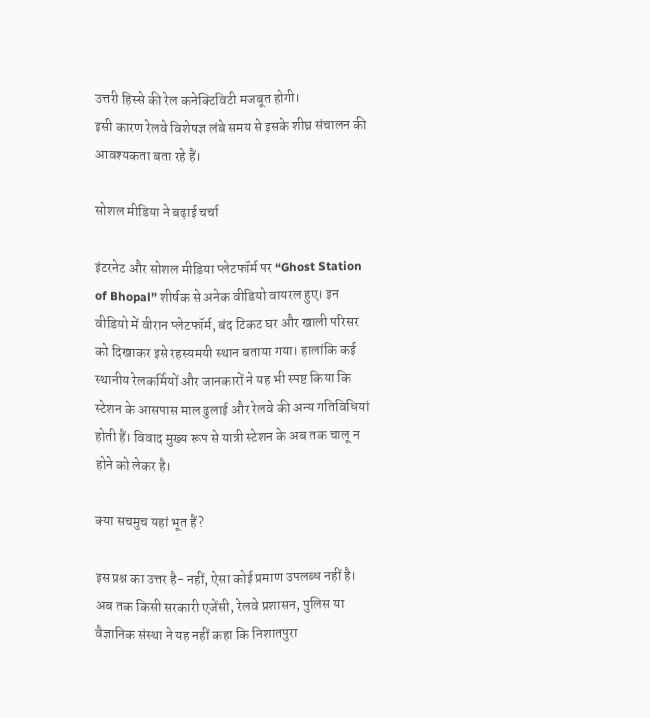उत्तरी हिस्से की रेल कनेक्टिविटी मजबूत होगी।
इसी कारण रेलवे विशेषज्ञ लंबे समय से इसके शीघ्र संचालन की आवश्यकता बता रहे हैं।

सोशल मीडिया ने बढ़ाई चर्चा

इंटरनेट और सोशल मीडिया प्लेटफॉर्म पर “Ghost Station of Bhopal” शीर्षक से अनेक वीडियो वायरल हुए। इन वीडियो में वीरान प्लेटफॉर्म, बंद टिकट घर और खाली परिसर को दिखाकर इसे रहस्यमयी स्थान बताया गया। हालांकि कई स्थानीय रेलकर्मियों और जानकारों ने यह भी स्पष्ट किया कि स्टेशन के आसपास माल ढुलाई और रेलवे की अन्य गतिविधियां होती हैं। विवाद मुख्य रूप से यात्री स्टेशन के अब तक चालू न होने को लेकर है।

क्या सचमुच यहां भूत हैं?

इस प्रश्न का उत्तर है- नहीं, ऐसा कोई प्रमाण उपलब्ध नहीं है। अब तक किसी सरकारी एजेंसी, रेलवे प्रशासन, पुलिस या वैज्ञानिक संस्था ने यह नहीं कहा कि निशातपुरा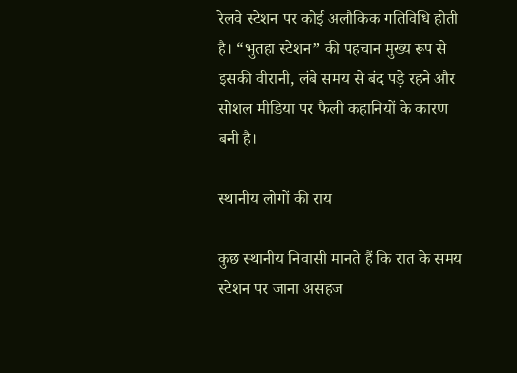रेलवे स्टेशन पर कोई अलौकिक गतिविधि होती है। “भुतहा स्टेशन” की पहचान मुख्य रूप से इसकी वीरानी, लंबे समय से बंद पड़े रहने और सोशल मीडिया पर फैली कहानियों के कारण बनी है।

स्थानीय लोगों की राय

कुछ स्थानीय निवासी मानते हैं कि रात के समय स्टेशन पर जाना असहज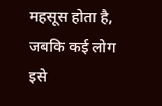महसूस होता है, जबकि कई लोग इसे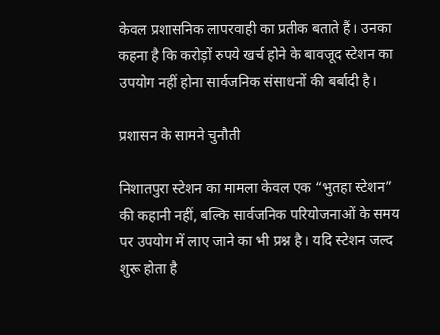केवल प्रशासनिक लापरवाही का प्रतीक बताते हैं। उनका कहना है कि करोड़ों रुपये खर्च होने के बावजूद स्टेशन का उपयोग नहीं होना सार्वजनिक संसाधनों की बर्बादी है।

प्रशासन के सामने चुनौती

निशातपुरा स्टेशन का मामला केवल एक “भुतहा स्टेशन” की कहानी नहीं, बल्कि सार्वजनिक परियोजनाओं के समय पर उपयोग में लाए जाने का भी प्रश्न है। यदि स्टेशन जल्द शुरू होता है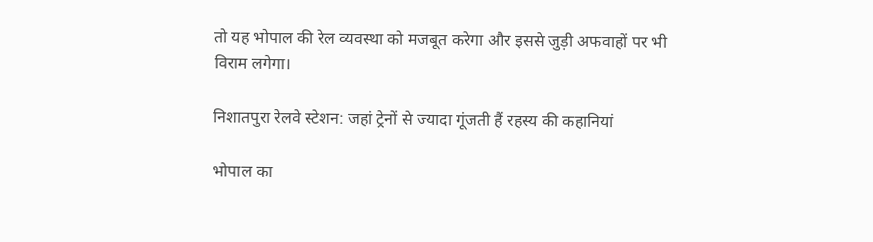तो यह भोपाल की रेल व्यवस्था को मजबूत करेगा और इससे जुड़ी अफवाहों पर भी विराम लगेगा।

निशातपुरा रेलवे स्टेशन: जहां ट्रेनों से ज्यादा गूंजती हैं रहस्य की कहानियां

भोपाल का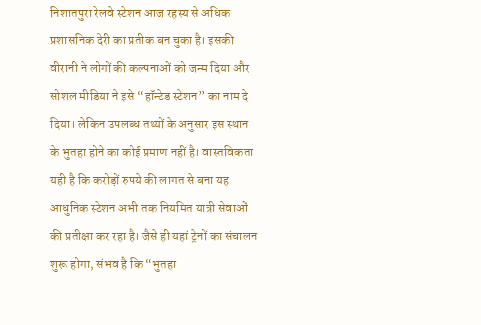निशातपुरा रेलवे स्टेशन आज रहस्य से अधिक प्रशासनिक देरी का प्रतीक बन चुका है। इसकी वीरानी ने लोगों की कल्पनाओं को जन्म दिया और सोशल मीडिया ने इसे “हॉन्टेड स्टेशन” का नाम दे दिया। लेकिन उपलब्ध तथ्यों के अनुसार इस स्थान के भुतहा होने का कोई प्रमाण नहीं है। वास्तविकता यही है कि करोड़ों रुपये की लागत से बना यह आधुनिक स्टेशन अभी तक नियमित यात्री सेवाओं की प्रतीक्षा कर रहा है। जैसे ही यहां ट्रेनों का संचालन शुरू होगा, संभव है कि “भुतहा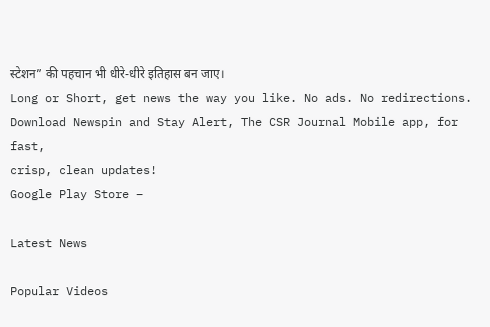स्टेशन” की पहचान भी धीरे-धीरे इतिहास बन जाए।
Long or Short, get news the way you like. No ads. No redirections.
Download Newspin and Stay Alert, The CSR Journal Mobile app, for fast,
crisp, clean updates!
Google Play Store –

Latest News

Popular Videos